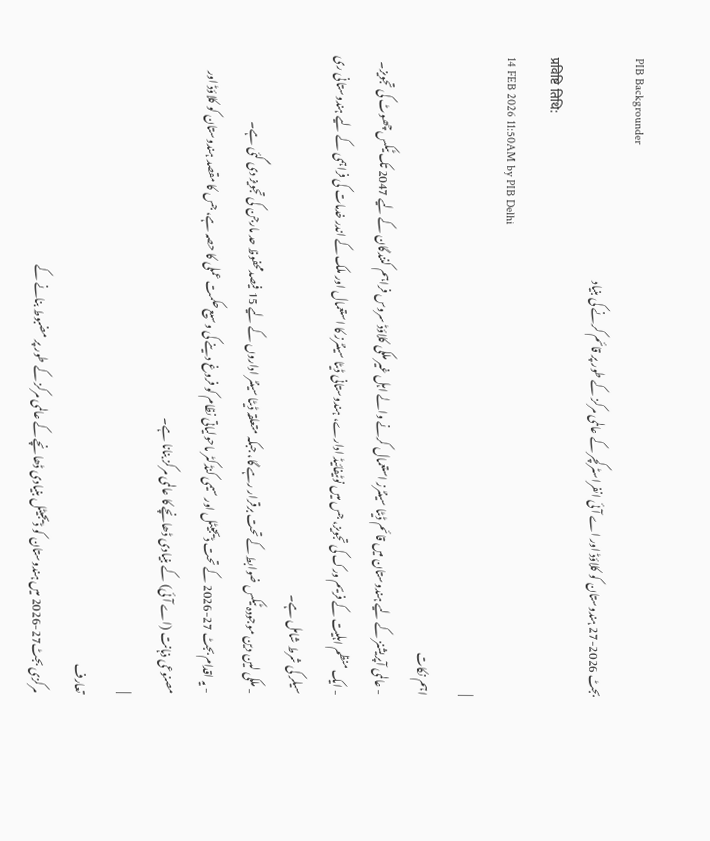PIB Backgrounder
بجٹ 2026-27 ہندوستان کو کلاؤڈ اور اے آئی انفراسٹرکچر کے عالمی مرکز کے طور پر قائم کرنے کی بنیاد
प्रविष्टि तिथि:
14 FEB 2026 11:50AM by PIB Delhi
|
اہم نکات
- عالمی آپریشنز کے لیے ہندوستان میں قائم ڈیٹا سینٹرز استعمال کرنے والے اہل غیر ملکی کلاؤڈ سروس فراہم کنندگان کے لیے 2047 تک ٹیکس چھوٹ کی تجویز۔
- ایک منظم اہلیت کے فریم ورک کی تجویز، جس میں نوٹیفائیڈ ادارے، ہندوستانی ڈیٹا سینٹرز کا استعمال اور ملک کے اندر خدمات کی فراہمی کے لیے ہندوستانی ری سیلر کی شرط شامل ہے۔
- ملکی لین دین موجودہ ٹیکس ضوابط کے تحت برقرار رہے گا، جبکہ متعلقہ ڈیٹا سینٹر اداروں کے لیے 15 فیصدمحفوظ حد مارجن کی تجویز دی گئی ہے۔
- یہ اقدام بجٹ 27-2026 کے تحت ڈیجیٹل اور سیمی کنڈکٹر ماحولیاتی نظام کو فروغ دینے کی وسیع حکمت عملی کا حصہ ہے، جس کا مقصد ہندوستان کو کلاؤڈ اور مصنوعی ذہانت (اے آئی) کے بنیادی ڈھانچے کا عالمی مرکز بنانا ہے۔
|
تعارف
مرکزی بجٹ27-2026 میں ہندوستان کو ڈیجیٹل بنیادی ڈھانچے کے عالمی مرکز کے طور پر مضبوط بنانے کے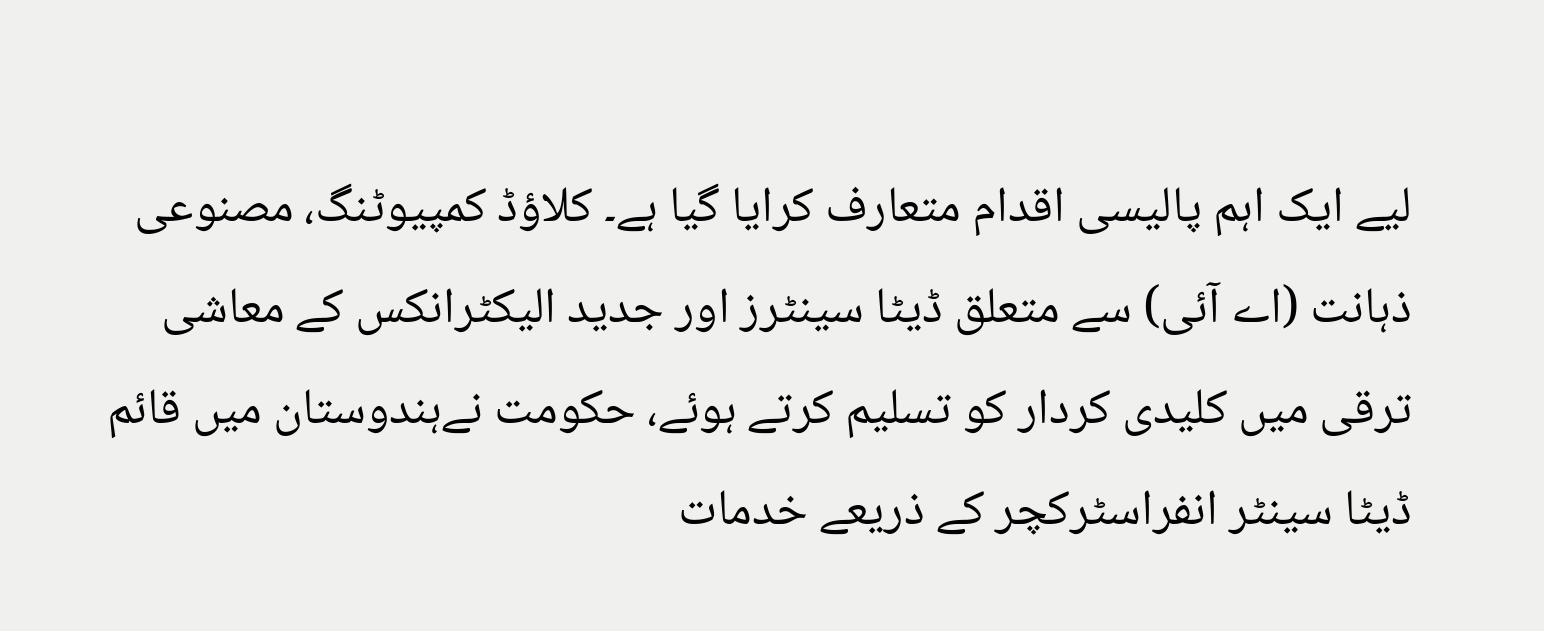لیے ایک اہم پالیسی اقدام متعارف کرایا گیا ہے۔ کلاؤڈ کمپیوٹنگ، مصنوعی ذہانت (اے آئی) سے متعلق ڈیٹا سینٹرز اور جدید الیکٹرانکس کے معاشی ترقی میں کلیدی کردار کو تسلیم کرتے ہوئے، حکومت نےہندوستان میں قائم ڈیٹا سینٹر انفراسٹرکچر کے ذریعے خدمات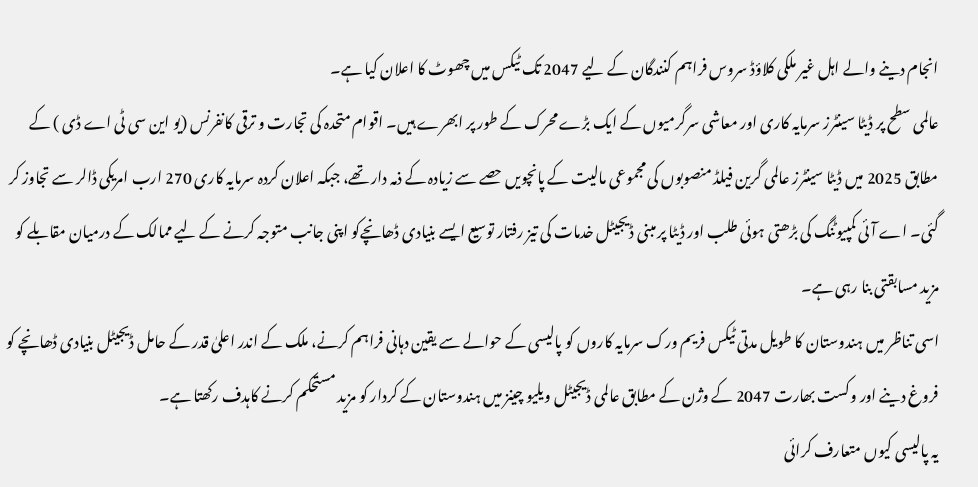انجام دینے والے اہل غیر ملکی کلاؤڈ سروس فراہم کنندگان کے لیے 2047 تک ٹیکس میں چھوٹ کا اعلان کیا ہے۔
عالمی سطح پر ڈیٹا سینٹرز سرمایہ کاری اور معاشی سرگرمیوں کے ایک بڑے محرک کے طور پر ابھرے ہیں۔ اقوام متحدہ کی تجارت و ترقی کانفرنس (یو این سی ٹی اے ڈی ) کے مطابق 2025 میں ڈیٹا سینٹرز عالمی گرین فیلڈ منصوبوں کی مجموعی مالیت کے پانچویں حصے سے زیادہ کے ذمہ دار تھے، جبکہ اعلان کردہ سرمایہ کاری 270 ارب امریکی ڈالر سے تجاوز کر گئی۔ اے آئی کمپیوٹنگ کی بڑھتی ہوئی طلب اور ڈیٹا پر مبنی ڈیجیٹل خدمات کی تیز رفتار توسیع ایسے بنیادی ڈھانچےکو اپنی جانب متوجہ کرنے کے لیے ممالک کے درمیان مقابلے کو مزید مسابقتی بنا رہی ہے۔
اسی تناظر میں ہندوستان کا طویل مدتی ٹیکس فریم ورک سرمایہ کاروں کو پالیسی کے حوالے سے یقین دہانی فراہم کرنے، ملک کے اندر اعلیٰ قدر کے حامل ڈیجیٹل بنیادی ڈھانچے کو فروغ دینے اور وکست بھارت 2047 کے وژن کے مطابق عالمی ڈیجیٹل ویلیو چینز میں ہندوستان کے کردار کو مزید مستحکم کرنے کاہدف رکھتا ہے۔
یہ پالیسی کیوں متعارف کرائی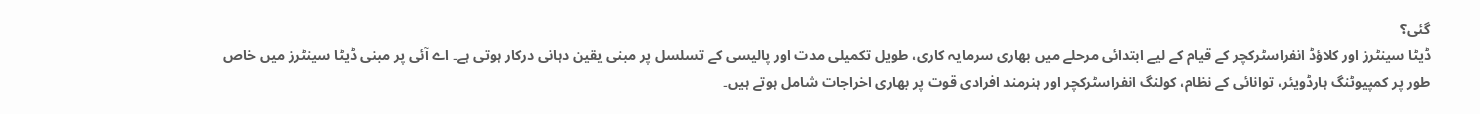گئی؟
ڈیٹا سینٹرز اور کلاؤڈ انفراسٹرکچر کے قیام کے لیے ابتدائی مرحلے میں بھاری سرمایہ کاری، طویل تکمیلی مدت اور پالیسی کے تسلسل پر مبنی یقین دہانی درکار ہوتی ہے۔ اے آئی پر مبنی ڈیٹا سینٹرز میں خاص طور پر کمپیوٹنگ ہارڈویئر، توانائی کے نظام، کولنگ انفراسٹرکچر اور ہنرمند افرادی قوت پر بھاری اخراجات شامل ہوتے ہیں۔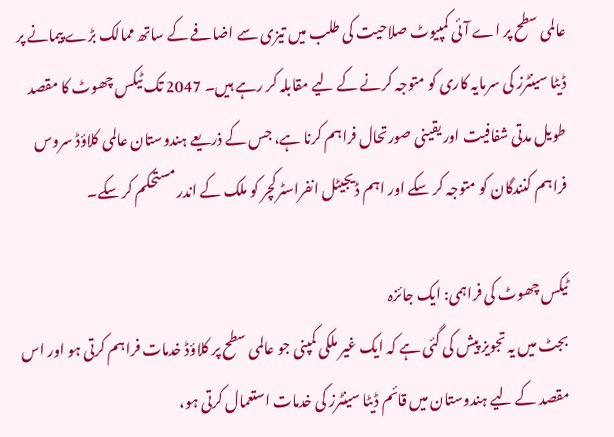عالمی سطح پر اے آئی کمپیوٹ صلاحیت کی طلب میں تیزی سے اضافے کے ساتھ ممالک بڑے پیمانے پر ڈیٹا سینٹرز کی سرمایہ کاری کو متوجہ کرنے کے لیے مقابلہ کر رہے ہیں۔ 2047 تک ٹیکس چھوٹ کا مقصد طویل مدتی شفافیت اور یقینی صورتحال فراہم کرنا ہے، جس کے ذریعے ہندوستان عالمی کلاؤڈ سروس فراہم کنندگان کو متوجہ کر سکے اور اہم ڈیجیٹل انفراسٹرکچر کو ملک کے اندر مستحکم کر سکے۔

ٹیکس چھوٹ کی فراہمی: ایک جائزہ
بجٹ میں یہ تجویز پیش کی گئی ہے کہ ایک غیر ملکی کمپنی جو عالمی سطح پر کلاؤڈ خدمات فراہم کرتی ہو اور اس مقصد کے لیے ہندوستان میں قائم ڈیٹا سینٹرز کی خدمات استعمال کرتی ہو،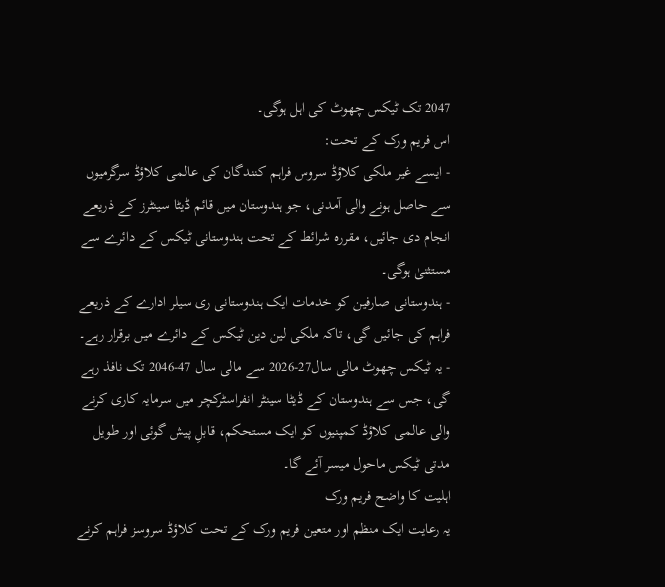2047 تک ٹیکس چھوٹ کی اہل ہوگی۔
اس فریم ورک کے تحت:
- ایسے غیر ملکی کلاؤڈ سروس فراہم کنندگان کی عالمی کلاؤڈ سرگرمیوں سے حاصل ہونے والی آمدنی، جو ہندوستان میں قائم ڈیٹا سینٹرز کے ذریعے انجام دی جائیں، مقررہ شرائط کے تحت ہندوستانی ٹیکس کے دائرے سے مستثنیٰ ہوگی۔
- ہندوستانی صارفین کو خدمات ایک ہندوستانی ری سیلر ادارے کے ذریعے فراہم کی جائیں گی، تاکہ ملکی لین دین ٹیکس کے دائرے میں برقرار رہے۔
- یہ ٹیکس چھوٹ مالی سال27-2026 سے مالی سال 47-2046 تک نافذ رہے گی، جس سے ہندوستان کے ڈیٹا سینٹر انفراسٹرکچر میں سرمایہ کاری کرنے والی عالمی کلاؤڈ کمپنیوں کو ایک مستحکم، قابلِ پیش گوئی اور طویل مدتی ٹیکس ماحول میسر آئے گا۔
اہلیت کا واضح فریم ورک
یہ رعایت ایک منظم اور متعین فریم ورک کے تحت کلاؤڈ سروسز فراہم کرنے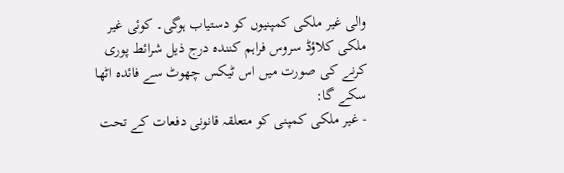والی غیر ملکی کمپنیوں کو دستیاب ہوگی۔ کوئی غیر ملکی کلاؤڈ سروس فراہم کنندہ درج ذیل شرائط پوری کرنے کی صورت میں اس ٹیکس چھوٹ سے فائدہ اٹھا سکے گا:
- غیر ملکی کمپنی کو متعلقہ قانونی دفعات کے تحت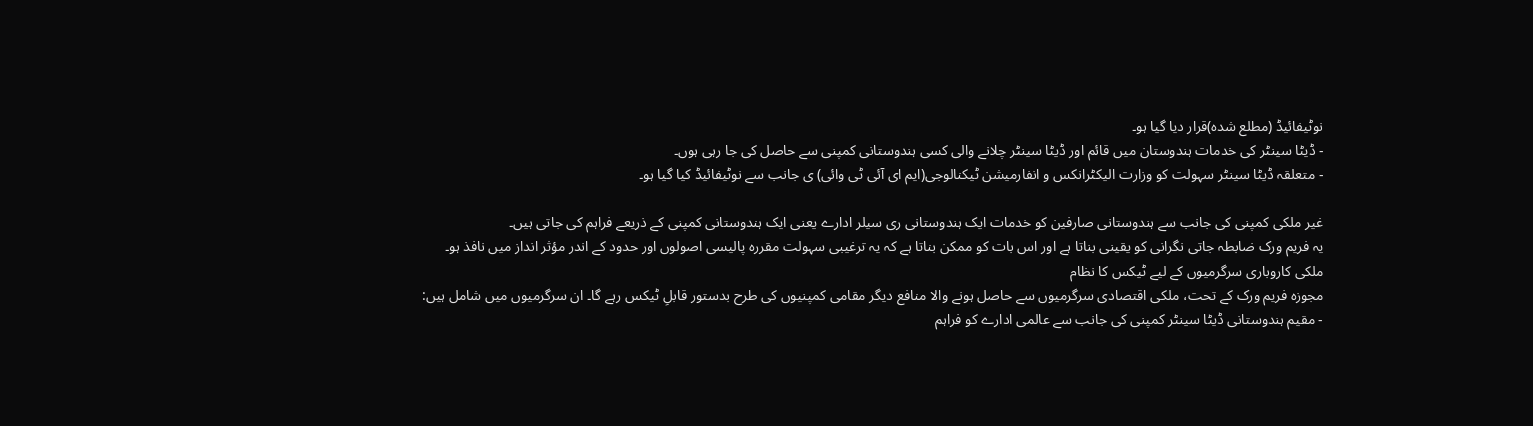نوٹیفائیڈ (مطلع شدہ)قرار دیا گیا ہو۔
- ڈیٹا سینٹر کی خدمات ہندوستان میں قائم اور ڈیٹا سینٹر چلانے والی کسی ہندوستانی کمپنی سے حاصل کی جا رہی ہوں۔
- متعلقہ ڈیٹا سینٹر سہولت کو وزارت الیکٹرانکس و انفارمیشن ٹیکنالوجی(ایم ای آئی ٹی وائی) ی جانب سے نوٹیفائیڈ کیا گیا ہو۔

غیر ملکی کمپنی کی جانب سے ہندوستانی صارفین کو خدمات ایک ہندوستانی ری سیلر ادارے یعنی ایک ہندوستانی کمپنی کے ذریعے فراہم کی جاتی ہیں۔
یہ فریم ورک ضابطہ جاتی نگرانی کو یقینی بناتا ہے اور اس بات کو ممکن بناتا ہے کہ یہ ترغیبی سہولت مقررہ پالیسی اصولوں اور حدود کے اندر مؤثر انداز میں نافذ ہو۔
ملکی کاروباری سرگرمیوں کے لیے ٹیکس کا نظام
مجوزہ فریم ورک کے تحت، ملکی اقتصادی سرگرمیوں سے حاصل ہونے والا منافع دیگر مقامی کمپنیوں کی طرح بدستور قابلِ ٹیکس رہے گا۔ ان سرگرمیوں میں شامل ہیں:
- مقیم ہندوستانی ڈیٹا سینٹر کمپنی کی جانب سے عالمی ادارے کو فراہم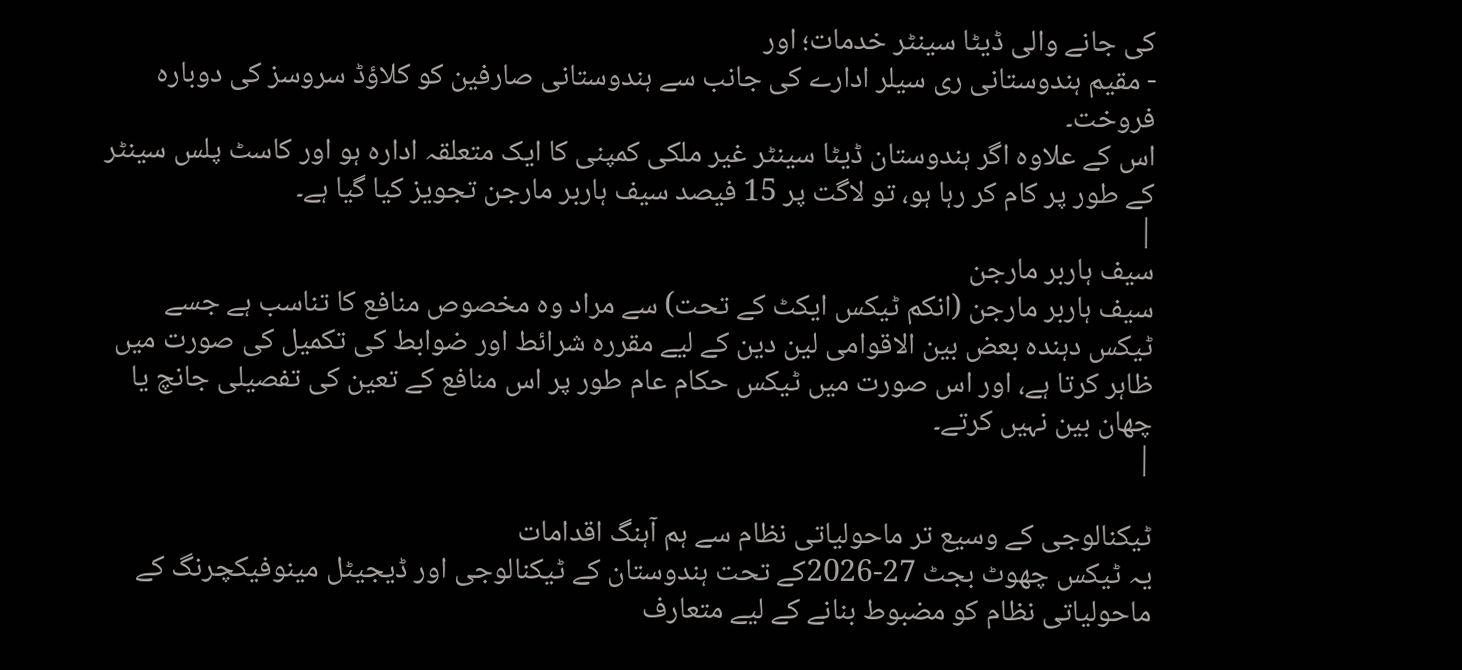کی جانے والی ڈیٹا سینٹر خدمات؛ اور
- مقیم ہندوستانی ری سیلر ادارے کی جانب سے ہندوستانی صارفین کو کلاؤڈ سروسز کی دوبارہ فروخت۔
اس کے علاوہ اگر ہندوستان ڈیٹا سینٹر غیر ملکی کمپنی کا ایک متعلقہ ادارہ ہو اور کاسٹ پلس سینٹر کے طور پر کام کر رہا ہو، تو لاگت پر 15 فیصد سیف ہاربر مارجن تجویز کیا گیا ہے۔
|
سیف ہاربر مارجن
سیف ہاربر مارجن (انکم ٹیکس ایکٹ کے تحت) سے مراد وہ مخصوص منافع کا تناسب ہے جسے ٹیکس دہندہ بعض بین الاقوامی لین دین کے لیے مقررہ شرائط اور ضوابط کی تکمیل کی صورت میں ظاہر کرتا ہے، اور اس صورت میں ٹیکس حکام عام طور پر اس منافع کے تعین کی تفصیلی جانچ یا چھان بین نہیں کرتے۔
|

ٹیکنالوجی کے وسیع تر ماحولیاتی نظام سے ہم آہنگ اقدامات
یہ ٹیکس چھوٹ بجٹ 27-2026کے تحت ہندوستان کے ٹیکنالوجی اور ڈیجیٹل مینوفیکچرنگ کے ماحولیاتی نظام کو مضبوط بنانے کے لیے متعارف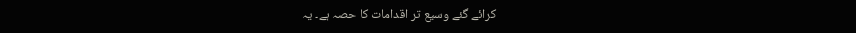کرائے گئے وسیع تر اقدامات کا حصہ ہے۔ یہ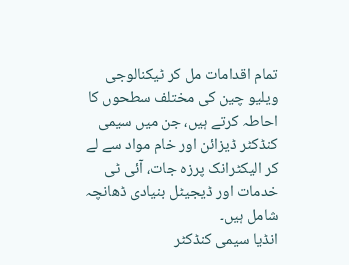تمام اقدامات مل کر ٹیکنالوجی ویلیو چین کی مختلف سطحوں کا احاطہ کرتے ہیں، جن میں سیمی کنڈکٹر ڈیزائن اور خام مواد سے لے کر الیکٹرانک پرزہ جات، آئی ٹی خدمات اور ڈیجیٹل بنیادی ڈھانچہ شامل ہیں۔
انڈیا سیمی کنڈکٹر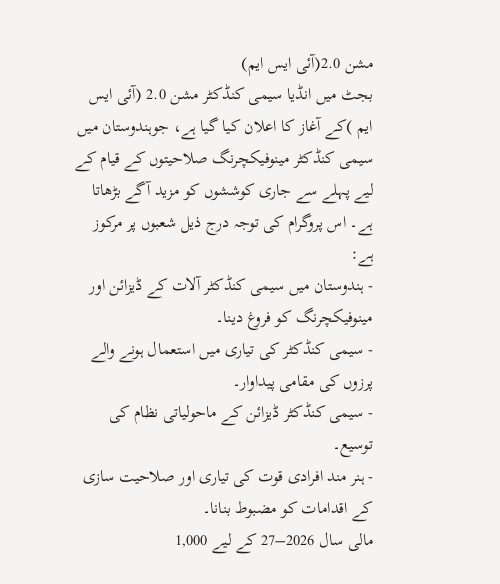مشن 2.0(آئی ایس ایم)
بجٹ میں انڈیا سیمی کنڈکٹر مشن 2.0 (آئی ایس ایم )کے آغاز کا اعلان کیا گیا ہے، جوہندوستان میں سیمی کنڈکٹر مینوفیکچرنگ صلاحیتوں کے قیام کے لیے پہلے سے جاری کوششوں کو مزید آگے بڑھاتا ہے۔ اس پروگرام کی توجہ درج ذیل شعبوں پر مرکوز ہے:
- ہندوستان میں سیمی کنڈکٹر آلات کے ڈیزائن اور مینوفیکچرنگ کو فروغ دینا۔
- سیمی کنڈکٹر کی تیاری میں استعمال ہونے والے پرزوں کی مقامی پیداوار۔
- سیمی کنڈکٹر ڈیزائن کے ماحولیاتی نظام کی توسیع۔
- ہنر مند افرادی قوت کی تیاری اور صلاحیت سازی کے اقدامات کو مضبوط بنانا۔
مالی سال 2026–27 کے لیے 1,000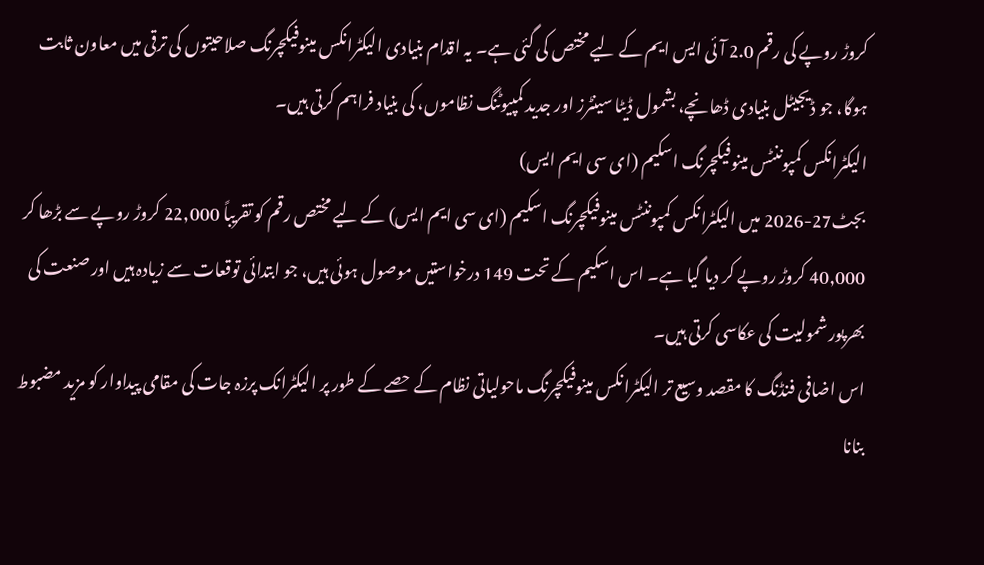کروڑ روپے کی رقم 2.0 آئی ایس ایم کے لیے مختص کی گئی ہے۔ یہ اقدام بنیادی الیکٹرانکس مینوفیکچرنگ صلاحیتوں کی ترقی میں معاون ثابت ہوگا، جو ڈیجیٹل بنیادی ڈھانچے، بشمول ڈیٹا سینٹرز اور جدید کمپیوٹنگ نظاموں، کی بنیاد فراہم کرتی ہیں۔
الیکٹرانکس کمپوننٹس مینوفیکچرنگ اسکیم (ای سی ایم ایس)
بجٹ27-2026 میں الیکٹرانکس کمپوننٹس مینوفیکچرنگ اسکیم (ای سی ایم ایس) کے لیے مختص رقم کو تقریباً 22,000 کروڑ روپے سے بڑھا کر 40,000 کروڑ روپے کر دیا گیا ہے۔ اس اسکیم کے تحت 149 درخواستیں موصول ہوئی ہیں، جو ابتدائی توقعات سے زیادہ ہیں اور صنعت کی بھرپور شمولیت کی عکاسی کرتی ہیں۔
اس اضافی فنڈنگ کا مقصد وسیع تر الیکٹرانکس مینوفیکچرنگ ماحولیاتی نظام کے حصے کے طور پر الیکٹرانک پرزہ جات کی مقامی پیداوار کو مزید مضبوط بنانا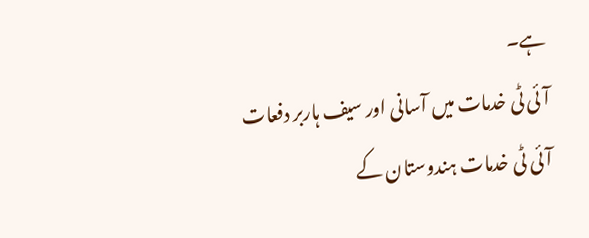ہے۔
آئی ٹی خدمات میں آسانی اور سیف ہاربر دفعات
آئی ٹی خدمات ہندوستان کے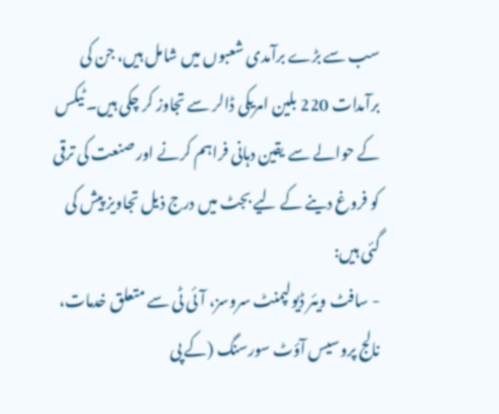سب سے بڑے برآمدی شعبوں میں شامل ہیں، جن کی برآمدات 220 بلین امریکی ڈالر سے تجاوز کر چکی ہیں۔ ٹیکس کے حوالے سے یقین دہانی فراہم کرنے اور صنعت کی ترقی کو فروغ دینے کے لیے بجٹ میں درج ذیل تجاویز پیش کی گئی ہیں:
- سافٹ ویئر ڈیولپمنٹ سروسز، آئی ٹی سے متعلق خدمات، نالج پروسیس آؤٹ سورسنگ (کے پی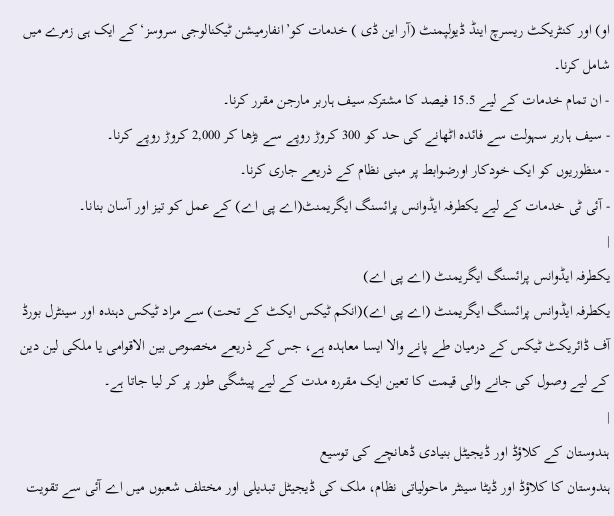او) اور کنٹریکٹ ریسرچ اینڈ ڈیولپمنٹ (آر این ڈی ) خدمات کو’انفارمیشن ٹیکنالوجی سروسز‘کے ایک ہی زمرے میں شامل کرنا۔
- ان تمام خدمات کے لیے 15.5 فیصد کا مشترکہ سیف ہاربر مارجن مقرر کرنا۔
- سیف ہاربر سہولت سے فائدہ اٹھانے کی حد کو 300 کروڑ روپے سے بڑھا کر 2,000 کروڑ روپے کرنا۔
- منظوریوں کو ایک خودکار اورضوابط پر مبنی نظام کے ذریعے جاری کرنا۔
- آئی ٹی خدمات کے لیے یکطرفہ ایڈوانس پرائسنگ ایگریمنٹ(اے پی اے) کے عمل کو تیز اور آسان بنانا۔
|
یکطرفہ ایڈوانس پرائسنگ ایگریمنٹ (اے پی اے)
یکطرفہ ایڈوانس پرائسنگ ایگریمنٹ (اے پی اے)(انکم ٹیکس ایکٹ کے تحت) سے مراد ٹیکس دہندہ اور سینٹرل بورڈ آف ڈائریکٹ ٹیکس کے درمیان طے پانے والا ایسا معاہدہ ہے، جس کے ذریعے مخصوص بین الاقوامی یا ملکی لین دین کے لیے وصول کی جانے والی قیمت کا تعین ایک مقررہ مدت کے لیے پیشگی طور پر کر لیا جاتا ہے۔
|
ہندوستان کے کلاؤڈ اور ڈیجیٹل بنیادی ڈھانچے کی توسیع
ہندوستان کا کلاؤڈ اور ڈیٹا سینٹر ماحولیاتی نظام، ملک کی ڈیجیٹل تبدیلی اور مختلف شعبوں میں اے آئی سے تقویت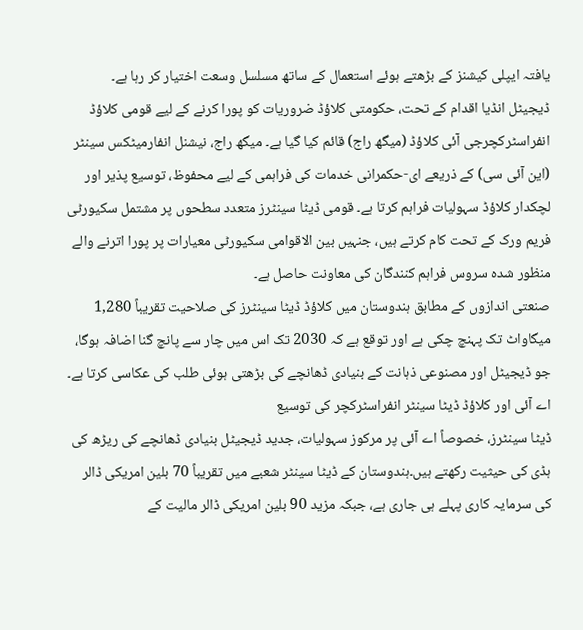یافتہ ایپلی کیشنز کے بڑھتے ہوئے استعمال کے ساتھ مسلسل وسعت اختیار کر رہا ہے۔
ڈیجیٹل انڈیا اقدام کے تحت، حکومتی کلاؤڈ ضروریات کو پورا کرنے کے لیے قومی کلاؤڈ انفراسٹرکچرجی آئی کلاؤڈ (میگھ راج) قائم کیا گیا ہے۔ میگھ راج، نیشنل انفارمیٹکس سینٹر (این آئی سی) کے ذریعے ای-حکمرانی خدمات کی فراہمی کے لیے محفوظ، توسیع پذیر اور لچکدار کلاؤڈ سہولیات فراہم کرتا ہے۔ قومی ڈیٹا سینٹرز متعدد سطحوں پر مشتمل سکیورٹی فریم ورک کے تحت کام کرتے ہیں، جنہیں بین الاقوامی سکیورٹی معیارات پر پورا اترنے والے منظور شدہ سروس فراہم کنندگان کی معاونت حاصل ہے۔
صنعتی اندازوں کے مطابق ہندوستان میں کلاؤڈ ڈیٹا سینٹرز کی صلاحیت تقریباً 1,280 میگاواٹ تک پہنچ چکی ہے اور توقع ہے کہ 2030 تک اس میں چار سے پانچ گنا اضافہ ہوگا، جو ڈیجیٹل اور مصنوعی ذہانت کے بنیادی ڈھانچے کی بڑھتی ہوئی طلب کی عکاسی کرتا ہے۔
اے آئی اور کلاؤڈ ڈیٹا سینٹر انفراسٹرکچر کی توسیع
ڈیٹا سینٹرز، خصوصاً اے آئی پر مرکوز سہولیات، جدید ڈیجیٹل بنیادی ڈھانچے کی ریڑھ کی ہڈی کی حیثیت رکھتے ہیں۔ہندوستان کے ڈیٹا سینٹر شعبے میں تقریباً 70 بلین امریکی ڈالر کی سرمایہ کاری پہلے ہی جاری ہے، جبکہ مزید 90 بلین امریکی ڈالر مالیت کے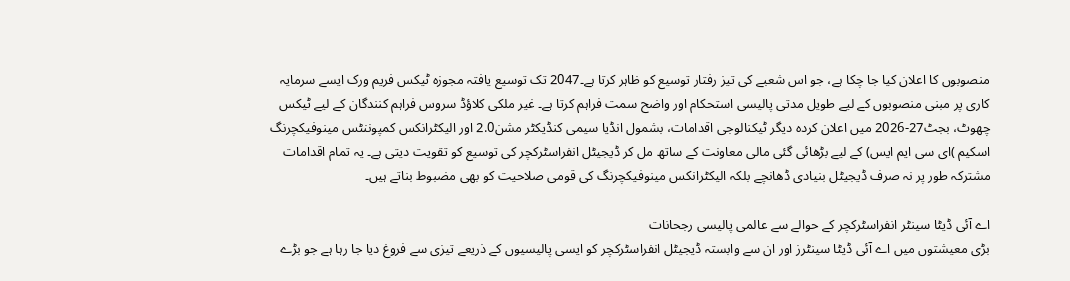منصوبوں کا اعلان کیا جا چکا ہے، جو اس شعبے کی تیز رفتار توسیع کو ظاہر کرتا ہے۔2047 تک توسیع یافتہ مجوزہ ٹیکس فریم ورک ایسے سرمایہ کاری پر مبنی منصوبوں کے لیے طویل مدتی پالیسی استحکام اور واضح سمت فراہم کرتا ہے۔ غیر ملکی کلاؤڈ سروس فراہم کنندگان کے لیے ٹیکس چھوٹ، بجٹ27-2026 میں اعلان کردہ دیگر ٹیکنالوجی اقدامات، بشمول انڈیا سیمی کنڈیکٹر مشن2.0 اور الیکٹرانکس کمپوننٹس مینوفیکچرنگ اسکیم )ای سی ایم ایس) کے لیے بڑھائی گئی مالی معاونت کے ساتھ مل کر ڈیجیٹل انفراسٹرکچر کی توسیع کو تقویت دیتی ہے۔ یہ تمام اقدامات مشترکہ طور پر نہ صرف ڈیجیٹل بنیادی ڈھانچے بلکہ الیکٹرانکس مینوفیکچرنگ کی قومی صلاحیت کو بھی مضبوط بناتے ہیں۔

اے آئی ڈیٹا سینٹر انفراسٹرکچر کے حوالے سے عالمی پالیسی رجحانات
بڑی معیشتوں میں اے آئی ڈیٹا سینٹرز اور ان سے وابستہ ڈیجیٹل انفراسٹرکچر کو ایسی پالیسیوں کے ذریعے تیزی سے فروغ دیا جا رہا ہے جو بڑے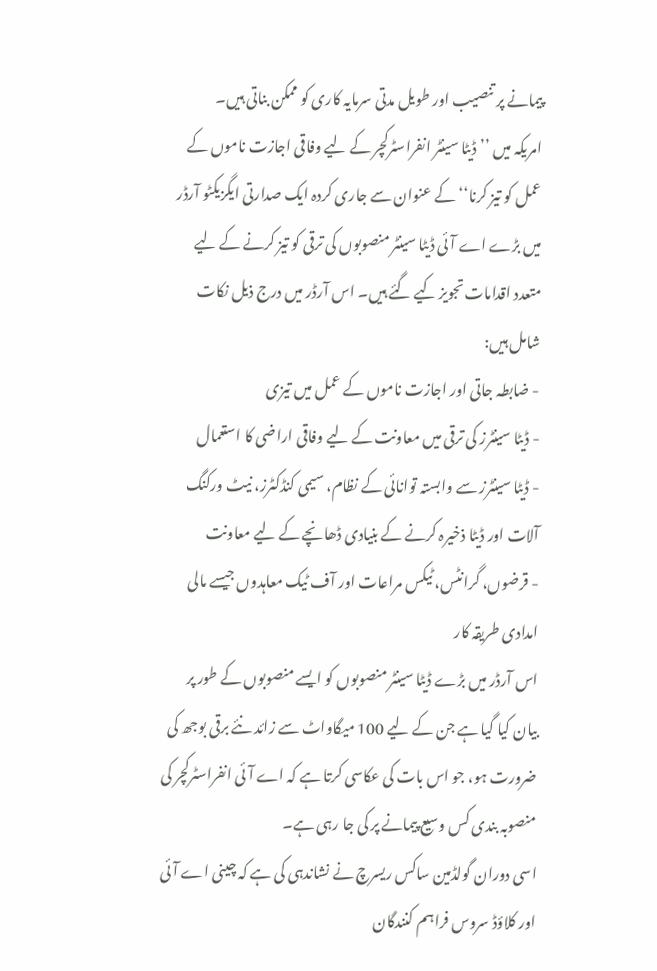پیمانے پر تنصیب اور طویل مدتی سرمایہ کاری کو ممکن بناتی ہیں۔
امریکہ میں ’’ڈیٹا سینٹر انفراسٹرکچر کے لیے وفاقی اجازت ناموں کے عمل کو تیز کرنا‘‘ کے عنوان سے جاری کردہ ایک صدارتی ایگزیکٹو آرڈر میں بڑے اے آئی ڈیٹا سینٹر منصوبوں کی ترقی کو تیز کرنے کے لیے متعدد اقدامات تجویز کیے گئے ہیں۔ اس آرڈر میں درج ذیل نکات شامل ہیں:
- ضابطہ جاتی اور اجازت ناموں کے عمل میں تیزی
- ڈیٹا سینٹرز کی ترقی میں معاونت کے لیے وفاقی اراضی کا استعمال
- ڈیٹا سینٹرز سے وابستہ توانائی کے نظام، سیمی کنڈکٹرز، نیٹ ورکنگ آلات اور ڈیٹا ذخیرہ کرنے کے بنیادی ڈھانچے کے لیے معاونت
- قرضوں، گرانٹس، ٹیکس مراعات اور آف ٹیک معاہدوں جیسے مالی امدادی طریقہ کار
اس آرڈر میں بڑے ڈیٹا سینٹر منصوبوں کو ایسے منصوبوں کے طور پر بیان کیا گیا ہے جن کے لیے 100 میگاواٹ سے زائد نئے برقی بوجھ کی ضرورت ہو، جو اس بات کی عکاسی کرتا ہے کہ اے آئی انفراسٹرکچر کی منصوبہ بندی کس وسیع پیمانے پر کی جا رہی ہے۔
اسی دوران گولڈمین ساکس ریسرچ نے نشاندہی کی ہے کہ چینی اے آئی اور کلاؤڈ سروس فراہم کنندگان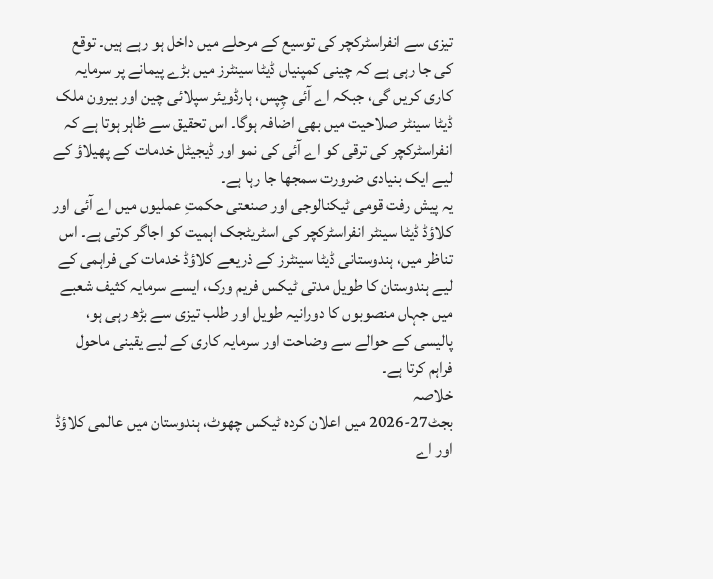تیزی سے انفراسٹرکچر کی توسیع کے مرحلے میں داخل ہو رہے ہیں۔ توقع کی جا رہی ہے کہ چینی کمپنیاں ڈیٹا سینٹرز میں بڑے پیمانے پر سرمایہ کاری کریں گی، جبکہ اے آئی چِپس، ہارڈویئر سپلائی چین اور بیرون ملک ڈیٹا سینٹر صلاحیت میں بھی اضافہ ہوگا۔ اس تحقیق سے ظاہر ہوتا ہے کہ انفراسٹرکچر کی ترقی کو اے آئی کی نمو اور ڈیجیٹل خدمات کے پھیلاؤ کے لیے ایک بنیادی ضرورت سمجھا جا رہا ہے۔
یہ پیش رفت قومی ٹیکنالوجی اور صنعتی حکمتِ عملیوں میں اے آئی اور کلاؤڈ ڈیٹا سینٹر انفراسٹرکچر کی اسٹریٹجک اہمیت کو اجاگر کرتی ہے۔ اس تناظر میں، ہندوستانی ڈیٹا سینٹرز کے ذریعے کلاؤڈ خدمات کی فراہمی کے لیے ہندوستان کا طویل مدتی ٹیکس فریم ورک، ایسے سرمایہ کثیف شعبے میں جہاں منصوبوں کا دورانیہ طویل اور طلب تیزی سے بڑھ رہی ہو، پالیسی کے حوالے سے وضاحت اور سرمایہ کاری کے لیے یقینی ماحول فراہم کرتا ہے۔
خلاصہ
بجٹ27-2026 میں اعلان کردہ ٹیکس چھوٹ، ہندوستان میں عالمی کلاؤڈ اور اے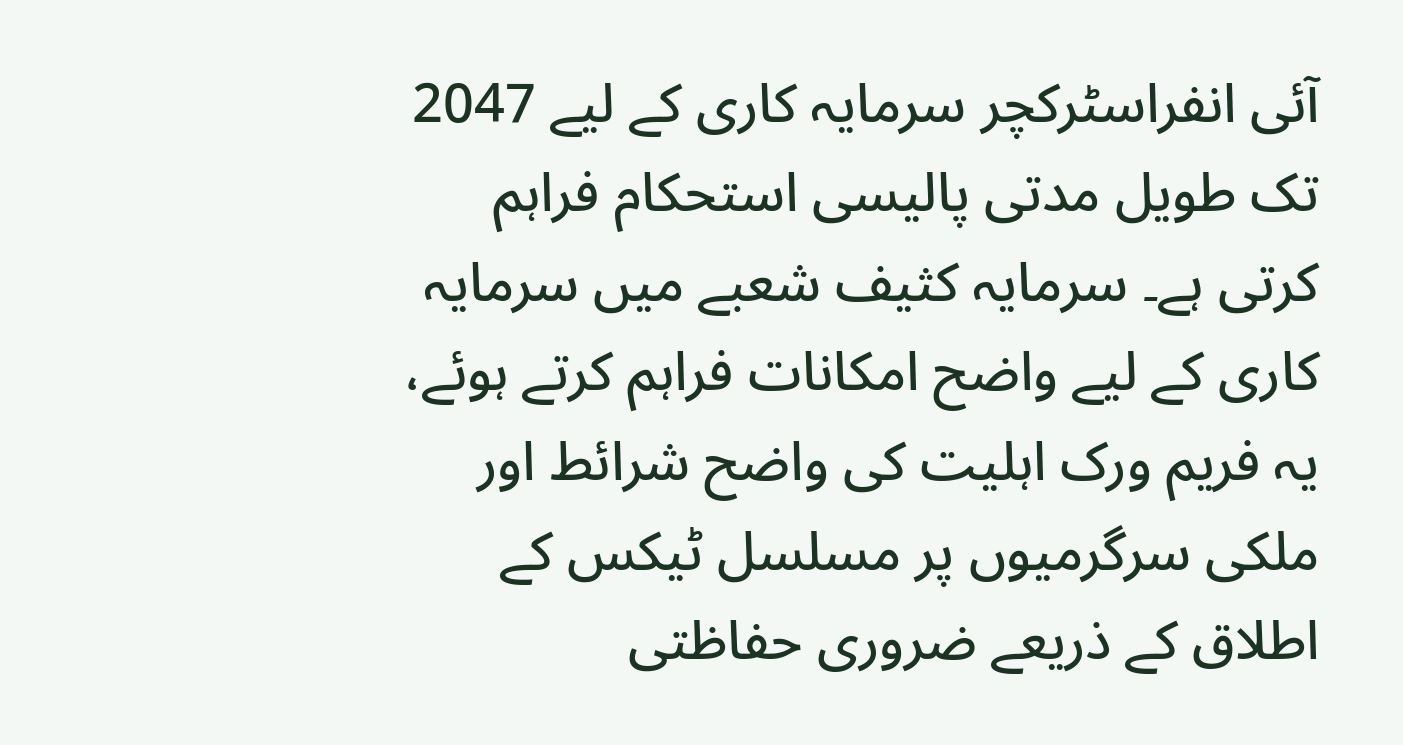آئی انفراسٹرکچر سرمایہ کاری کے لیے 2047 تک طویل مدتی پالیسی استحکام فراہم کرتی ہے۔ سرمایہ کثیف شعبے میں سرمایہ کاری کے لیے واضح امکانات فراہم کرتے ہوئے، یہ فریم ورک اہلیت کی واضح شرائط اور ملکی سرگرمیوں پر مسلسل ٹیکس کے اطلاق کے ذریعے ضروری حفاظتی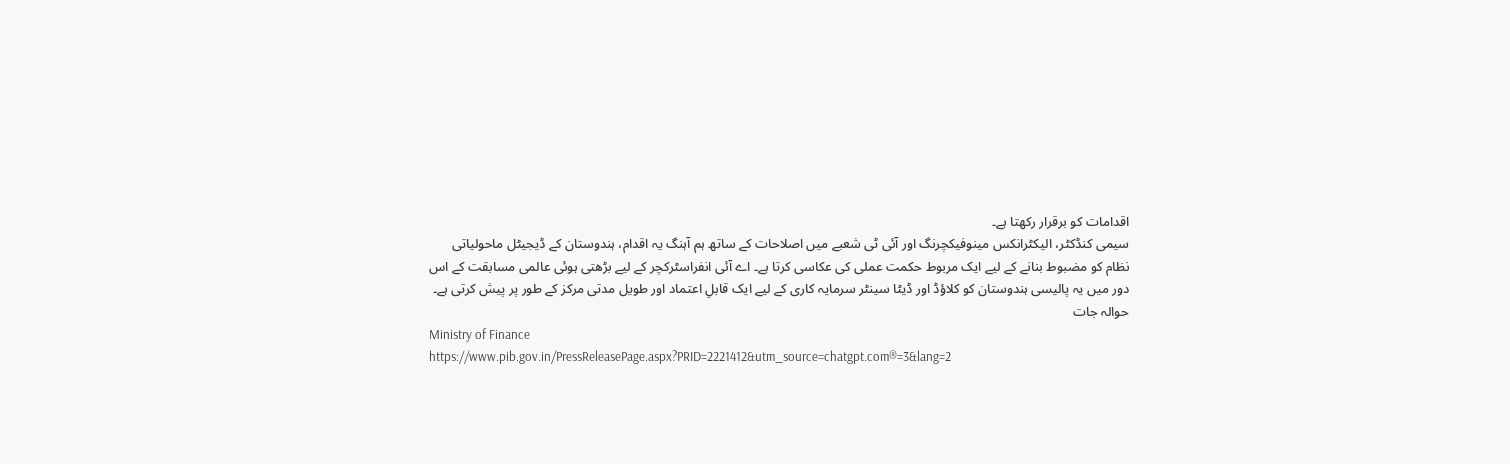اقدامات کو برقرار رکھتا ہے۔
سیمی کنڈکٹر، الیکٹرانکس مینوفیکچرنگ اور آئی ٹی شعبے میں اصلاحات کے ساتھ ہم آہنگ یہ اقدام، ہندوستان کے ڈیجیٹل ماحولیاتی نظام کو مضبوط بنانے کے لیے ایک مربوط حکمت عملی کی عکاسی کرتا ہے۔ اے آئی انفراسٹرکچر کے لیے بڑھتی ہوئی عالمی مسابقت کے اس دور میں یہ پالیسی ہندوستان کو کلاؤڈ اور ڈیٹا سینٹر سرمایہ کاری کے لیے ایک قابلِ اعتماد اور طویل مدتی مرکز کے طور پر پیش کرتی ہے۔
حوالہ جات
Ministry of Finance
https://www.pib.gov.in/PressReleasePage.aspx?PRID=2221412&utm_source=chatgpt.com®=3&lang=2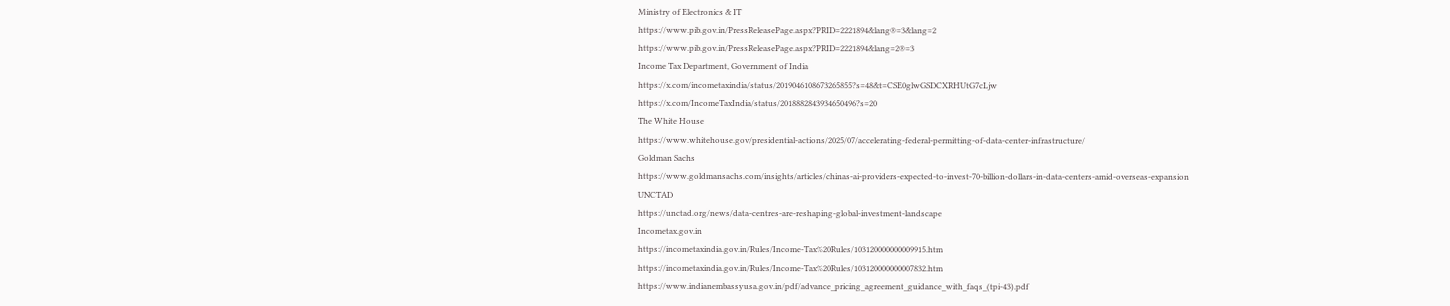Ministry of Electronics & IT
https://www.pib.gov.in/PressReleasePage.aspx?PRID=2221894&lang®=3&lang=2
https://www.pib.gov.in/PressReleasePage.aspx?PRID=2221894&lang=2®=3
Income Tax Department, Government of India
https://x.com/incometaxindia/status/2019046108673265855?s=48&t=CSE0glwGSDCXRHUtG7cLjw
https://x.com/IncomeTaxIndia/status/2018882843934650496?s=20
The White House
https://www.whitehouse.gov/presidential-actions/2025/07/accelerating-federal-permitting-of-data-center-infrastructure/
Goldman Sachs
https://www.goldmansachs.com/insights/articles/chinas-ai-providers-expected-to-invest-70-billion-dollars-in-data-centers-amid-overseas-expansion
UNCTAD
https://unctad.org/news/data-centres-are-reshaping-global-investment-landscape
Incometax.gov.in
https://incometaxindia.gov.in/Rules/Income-Tax%20Rules/103120000000009915.htm
https://incometaxindia.gov.in/Rules/Income-Tax%20Rules/103120000000007832.htm
https://www.indianembassyusa.gov.in/pdf/advance_pricing_agreement_guidance_with_faqs_(tpi-43).pdf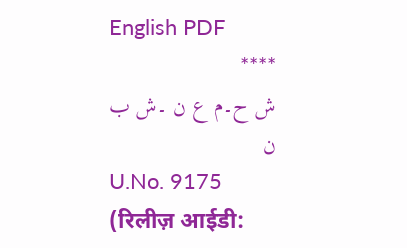English PDF
****
ش ح۔م ع ن ۔ش ب ن
U.No. 9175
(रिलीज़ आईडी: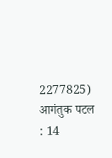2277825)
आगंतुक पटल : 14